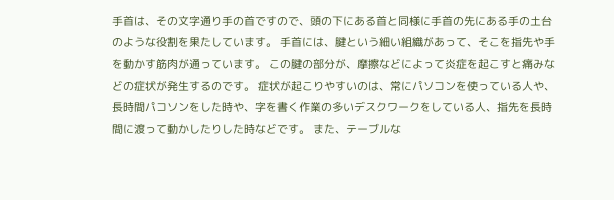手首は、その文字通り手の首ですので、頭の下にある首と同様に手首の先にある手の土台のような役割を果たしています。 手首には、腱という細い組織があって、そこを指先や手を動かす筋肉が通っています。 この腱の部分が、摩擦などによって炎症を起こすと痛みなどの症状が発生するのです。 症状が起こりやすいのは、常にパソコンを使っている人や、長時間パコソンをした時や、字を書く作業の多いデスクワークをしている人、指先を長時間に渡って動かしたりした時などです。 また、テーブルな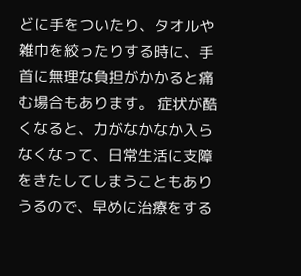どに手をついたり、タオルや雑巾を絞ったりする時に、手首に無理な負担がかかると痛む場合もあります。 症状が酷くなると、力がなかなか入らなくなって、日常生活に支障をきたしてしまうこともありうるので、早めに治療をする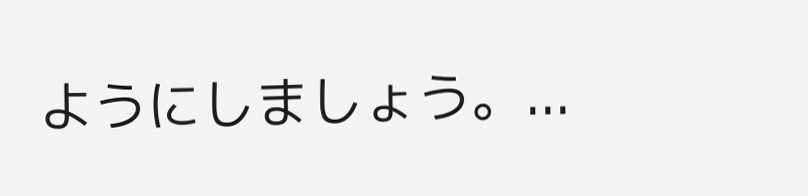ようにしましょう。...